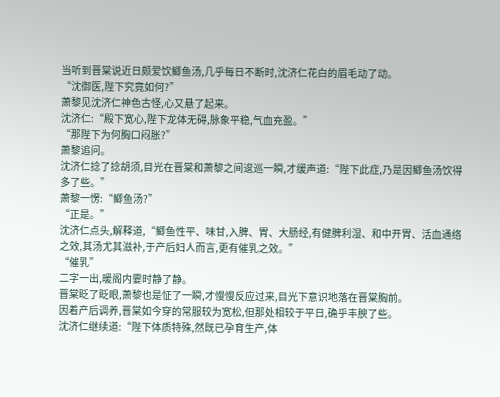当听到晋棠说近日颇爱饮鲫鱼汤,几乎每日不断时,沈济仁花白的眉毛动了动。
“沈御医,陛下究竟如何?”
萧黎见沈济仁神色古怪,心又悬了起来。
沈济仁:“殿下宽心,陛下龙体无碍,脉象平稳,气血充盈。”
“那陛下为何胸口闷胀?”
萧黎追问。
沈济仁捻了捻胡须,目光在晋棠和萧黎之间逡巡一瞬,才缓声道:“陛下此症,乃是因鲫鱼汤饮得多了些。”
萧黎一愣:“鲫鱼汤?”
“正是。”
沈济仁点头,解释道,“鲫鱼性平、味甘,入脾、胃、大肠经,有健脾利湿、和中开胃、活血通络之效,其汤尤其滋补,于产后妇人而言,更有催乳之效。”
“催乳”
二字一出,暖阁内霎时静了静。
晋棠眨了眨眼,萧黎也是怔了一瞬,才慢慢反应过来,目光下意识地落在晋棠胸前。
因着产后调养,晋棠如今穿的常服较为宽松,但那处相较于平日,确乎丰腴了些。
沈济仁继续道:“陛下体质特殊,然既已孕育生产,体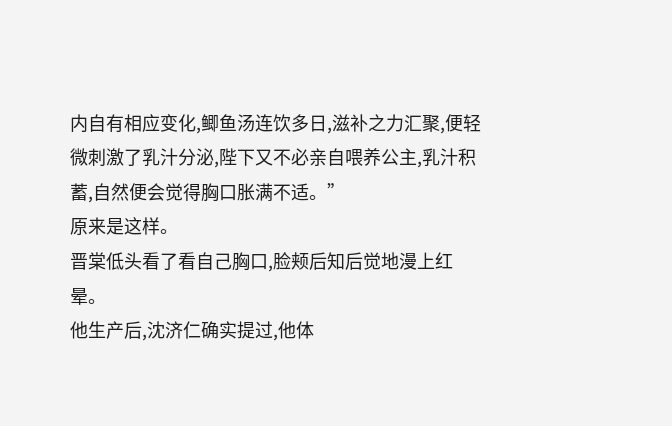内自有相应变化,鲫鱼汤连饮多日,滋补之力汇聚,便轻微刺激了乳汁分泌,陛下又不必亲自喂养公主,乳汁积蓄,自然便会觉得胸口胀满不适。”
原来是这样。
晋棠低头看了看自己胸口,脸颊后知后觉地漫上红晕。
他生产后,沈济仁确实提过,他体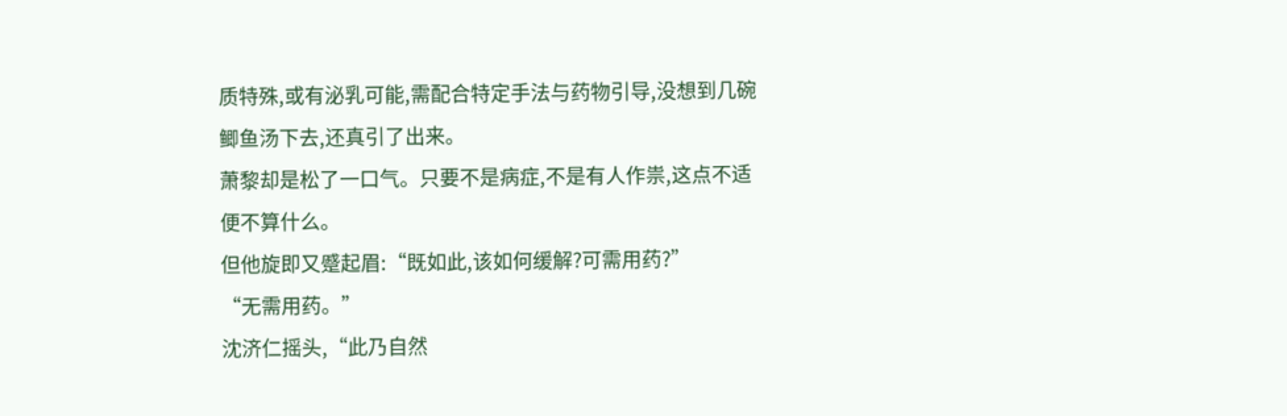质特殊,或有泌乳可能,需配合特定手法与药物引导,没想到几碗鲫鱼汤下去,还真引了出来。
萧黎却是松了一口气。只要不是病症,不是有人作祟,这点不适便不算什么。
但他旋即又蹙起眉:“既如此,该如何缓解?可需用药?”
“无需用药。”
沈济仁摇头,“此乃自然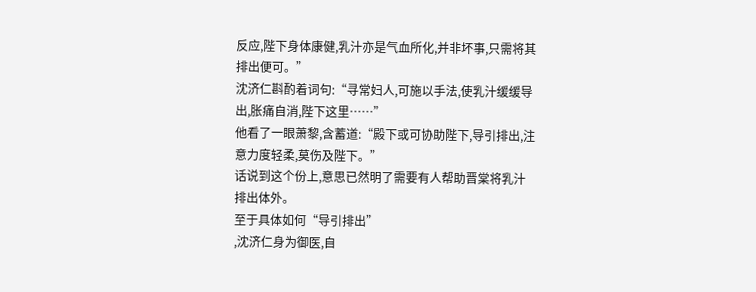反应,陛下身体康健,乳汁亦是气血所化,并非坏事,只需将其排出便可。”
沈济仁斟酌着词句:“寻常妇人,可施以手法,使乳汁缓缓导出,胀痛自消,陛下这里……”
他看了一眼萧黎,含蓄道:“殿下或可协助陛下,导引排出,注意力度轻柔,莫伤及陛下。”
话说到这个份上,意思已然明了需要有人帮助晋棠将乳汁排出体外。
至于具体如何“导引排出”
,沈济仁身为御医,自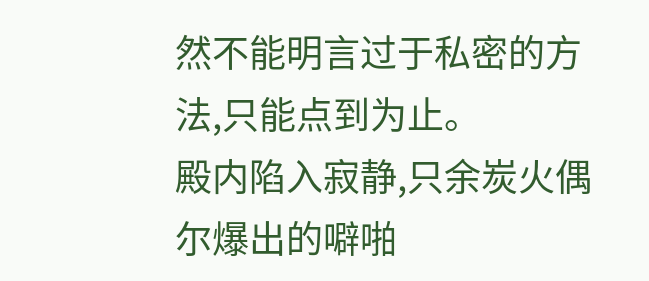然不能明言过于私密的方法,只能点到为止。
殿内陷入寂静,只余炭火偶尔爆出的噼啪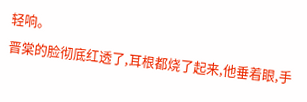轻响。
晋棠的脸彻底红透了,耳根都烧了起来,他垂着眼,手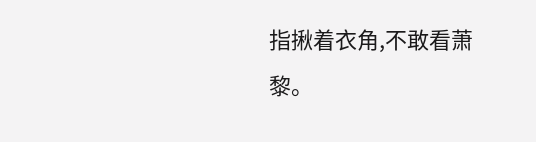指揪着衣角,不敢看萧黎。